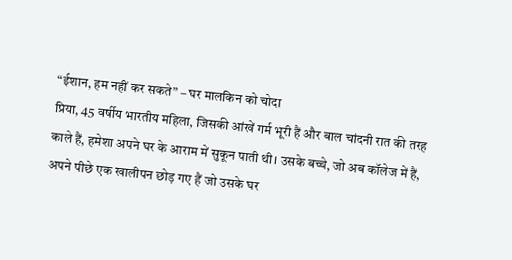“ईशान, हम नहीं कर सकते” – घर मालकिन को चोदा
प्रिया, 45 वर्षीय भारतीय महिला, जिसकी आंखें गर्म भूरी हैं और बाल चांदनी रात की तरह काले हैं, हमेशा अपने घर के आराम में सुकून पाती थी। उसके बच्चे, जो अब कॉलेज में हैं, अपने पीछे एक खालीपन छोड़ गए हैं जो उसके घर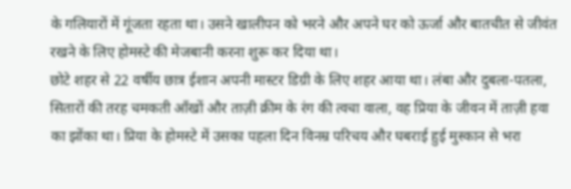के गलियारों में गूंजता रहता था। उसने खालीपन को भरने और अपने घर को ऊर्जा और बातचीत से जीवंत रखने के लिए होमस्टे की मेजबानी करना शुरू कर दिया था।
छोटे शहर से 22 वर्षीय छात्र ईशान अपनी मास्टर डिग्री के लिए शहर आया था। लंबा और दुबला-पतला, सितारों की तरह चमकती आँखों और ताज़ी क्रीम के रंग की त्वचा वाला, वह प्रिया के जीवन में ताज़ी हवा का झोंका था। प्रिया के होमस्टे में उसका पहला दिन विनम्र परिचय और घबराई हुई मुस्कान से भरा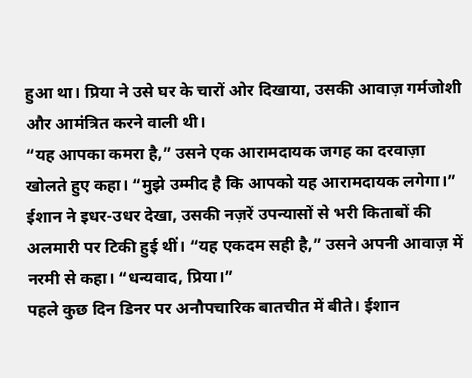हुआ था। प्रिया ने उसे घर के चारों ओर दिखाया, उसकी आवाज़ गर्मजोशी और आमंत्रित करने वाली थी।
“यह आपका कमरा है,” उसने एक आरामदायक जगह का दरवाज़ा खोलते हुए कहा। “मुझे उम्मीद है कि आपको यह आरामदायक लगेगा।”
ईशान ने इधर-उधर देखा, उसकी नज़रें उपन्यासों से भरी किताबों की अलमारी पर टिकी हुई थीं। “यह एकदम सही है,” उसने अपनी आवाज़ में नरमी से कहा। “धन्यवाद, प्रिया।”
पहले कुछ दिन डिनर पर अनौपचारिक बातचीत में बीते। ईशान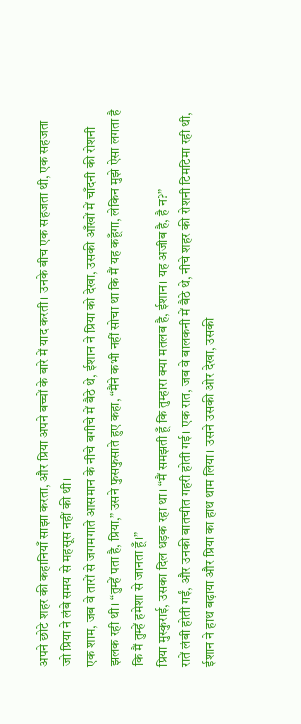अपने छोटे शहर की कहानियाँ साझा करता, और प्रिया अपने बच्चों के बारे में याद करती। उनके बीच एक सहजता थी, एक सहजता जो प्रिया ने लंबे समय से महसूस नहीं की थी।
एक शाम, जब वे तारों से जगमगाते आसमान के नीचे बगीचे में बैठे थे, ईशान ने प्रिया को देखा, उसकी आँखों में चाँदनी की रोशनी झलक रही थी। “तुम्हें पता है, प्रिया,” उसने फुसफुसाते हुए कहा, “मैंने कभी नहीं सोचा था कि मैं यह कहूँगा, लेकिन मुझे ऐसा लगता है कि मैं तुम्हें हमेशा से जानता हूँ।”
प्रिया मुस्कुराई, उसका दिल धड़क रहा था। “मैं समझती हूँ कि तुम्हारा क्या मतलब है, ईशान। यह अजीब है, है न?”
रातें लंबी होती गईं, और उनकी बातचीत गहरी होती गई। एक रात, जब वे बालकनी में बैठे थे, नीचे शहर की रोशनी टिमटिमा रही थी, ईशान ने हाथ बढ़ाया और प्रिया का हाथ थाम लिया। उसने उसकी ओर देखा, उसकी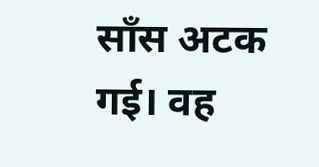साँस अटक गई। वह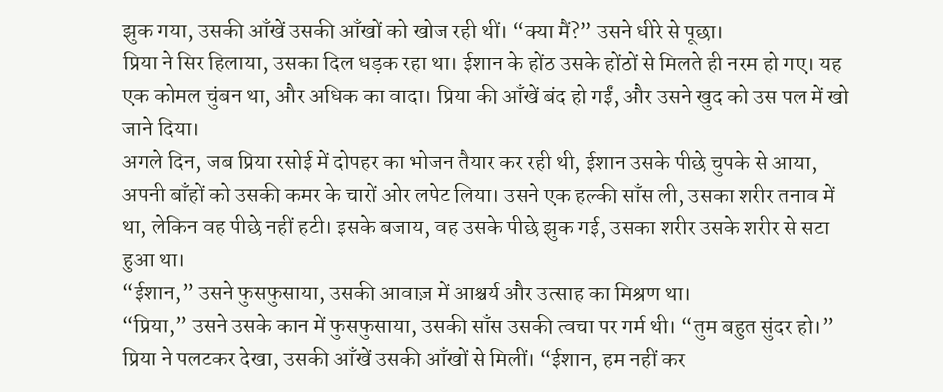झुक गया, उसकी आँखें उसकी आँखों को खोज रही थीं। “क्या मैं?” उसने धीरे से पूछा।
प्रिया ने सिर हिलाया, उसका दिल धड़क रहा था। ईशान के होंठ उसके होंठों से मिलते ही नरम हो गए। यह एक कोमल चुंबन था, और अधिक का वादा। प्रिया की आँखें बंद हो गईं, और उसने खुद को उस पल में खो जाने दिया।
अगले दिन, जब प्रिया रसोई में दोपहर का भोजन तैयार कर रही थी, ईशान उसके पीछे चुपके से आया, अपनी बाँहों को उसकी कमर के चारों ओर लपेट लिया। उसने एक हल्की साँस ली, उसका शरीर तनाव में था, लेकिन वह पीछे नहीं हटी। इसके बजाय, वह उसके पीछे झुक गई, उसका शरीर उसके शरीर से सटा हुआ था।
“ईशान,” उसने फुसफुसाया, उसकी आवाज़ में आश्चर्य और उत्साह का मिश्रण था।
“प्रिया,” उसने उसके कान में फुसफुसाया, उसकी साँस उसकी त्वचा पर गर्म थी। “तुम बहुत सुंदर हो।”
प्रिया ने पलटकर देखा, उसकी आँखें उसकी आँखों से मिलीं। “ईशान, हम नहीं कर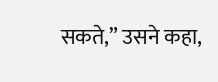सकते,” उसने कहा,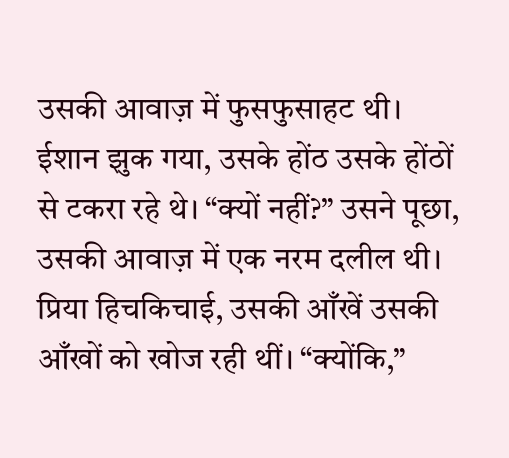उसकी आवाज़ में फुसफुसाहट थी।
ईशान झुक गया, उसके होंठ उसके होंठों से टकरा रहे थे। “क्यों नहीं?” उसने पूछा, उसकी आवाज़ में एक नरम दलील थी।
प्रिया हिचकिचाई, उसकी आँखें उसकी आँखों को खोज रही थीं। “क्योंकि,”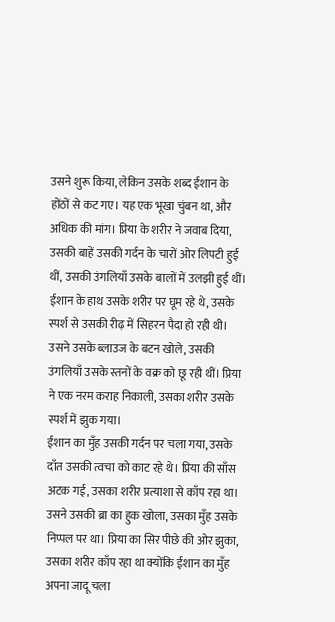उसने शुरू किया, लेकिन उसके शब्द ईशान के होंठों से कट गए। यह एक भूखा चुंबन था, और अधिक की मांग। प्रिया के शरीर ने जवाब दिया, उसकी बाहें उसकी गर्दन के चारों ओर लिपटी हुई थीं, उसकी उंगलियाँ उसके बालों में उलझी हुई थीं।
ईशान के हाथ उसके शरीर पर घूम रहे थे, उसके स्पर्श से उसकी रीढ़ में सिहरन पैदा हो रही थी। उसने उसके ब्लाउज के बटन खोले, उसकी उंगलियाँ उसके स्तनों के वक्र को छू रही थीं। प्रिया ने एक नरम कराह निकाली, उसका शरीर उसके स्पर्श में झुक गया।
ईशान का मुँह उसकी गर्दन पर चला गया, उसके दाँत उसकी त्वचा को काट रहे थे। प्रिया की साँस अटक गई, उसका शरीर प्रत्याशा से काँप रहा था। उसने उसकी ब्रा का हुक खोला, उसका मुँह उसके निप्पल पर था। प्रिया का सिर पीछे की ओर झुका, उसका शरीर काँप रहा था क्योंकि ईशान का मुँह अपना जादू चला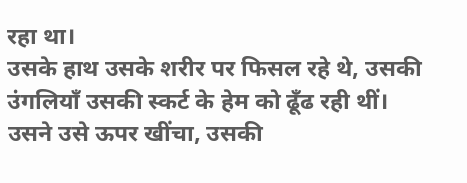रहा था।
उसके हाथ उसके शरीर पर फिसल रहे थे, उसकी उंगलियाँ उसकी स्कर्ट के हेम को ढूँढ रही थीं। उसने उसे ऊपर खींचा, उसकी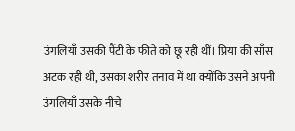उंगलियाँ उसकी पैंटी के फीते को छू रही थीं। प्रिया की साँस अटक रही थी, उसका शरीर तनाव में था क्योंकि उसने अपनी उंगलियाँ उसके नीचे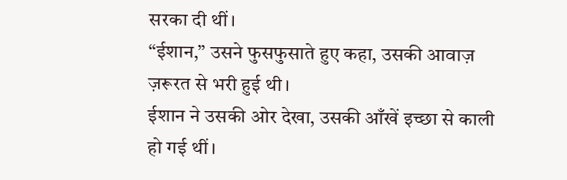सरका दी थीं।
“ईशान,” उसने फुसफुसाते हुए कहा, उसकी आवाज़ ज़रूरत से भरी हुई थी।
ईशान ने उसकी ओर देखा, उसकी आँखें इच्छा से काली हो गई थीं।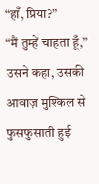“हाँ, प्रिया?”
“मैं तुम्हें चाहता हूँ,” उसने कहा, उसकी आवाज़ मुश्किल से फुसफुसाती हुई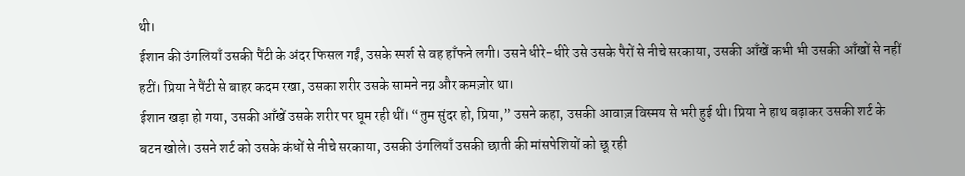थी।
ईशान की उंगलियाँ उसकी पैंटी के अंदर फिसल गईं, उसके स्पर्श से वह हाँफने लगी। उसने धीरे-धीरे उसे उसके पैरों से नीचे सरकाया, उसकी आँखें कभी भी उसकी आँखों से नहीं हटीं। प्रिया ने पैंटी से बाहर कदम रखा, उसका शरीर उसके सामने नग्न और कमज़ोर था।
ईशान खड़ा हो गया, उसकी आँखें उसके शरीर पर घूम रही थीं। “तुम सुंदर हो, प्रिया,” उसने कहा, उसकी आवाज़ विस्मय से भरी हुई थी। प्रिया ने हाथ बढ़ाकर उसकी शर्ट के बटन खोले। उसने शर्ट को उसके कंधों से नीचे सरकाया, उसकी उंगलियाँ उसकी छाती की मांसपेशियों को छू रही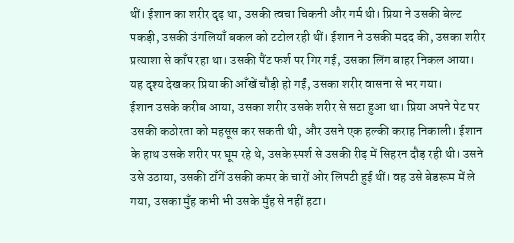थीं। ईशान का शरीर दृढ़ था, उसकी त्वचा चिकनी और गर्म थी। प्रिया ने उसकी बेल्ट पकड़ी, उसकी उंगलियाँ बकल को टटोल रही थीं। ईशान ने उसकी मदद की, उसका शरीर प्रत्याशा से काँप रहा था। उसकी पैंट फर्श पर गिर गई, उसका लिंग बाहर निकल आया। यह दृश्य देखकर प्रिया की आँखें चौड़ी हो गईं, उसका शरीर वासना से भर गया।
ईशान उसके करीब आया, उसका शरीर उसके शरीर से सटा हुआ था। प्रिया अपने पेट पर उसकी कठोरता को महसूस कर सकती थी, और उसने एक हल्की कराह निकाली। ईशान के हाथ उसके शरीर पर घूम रहे थे, उसके स्पर्श से उसकी रीढ़ में सिहरन दौड़ रही थी। उसने उसे उठाया, उसकी टाँगें उसकी कमर के चारों ओर लिपटी हुई थीं। वह उसे बेडरूम में ले गया, उसका मुँह कभी भी उसके मुँह से नहीं हटा।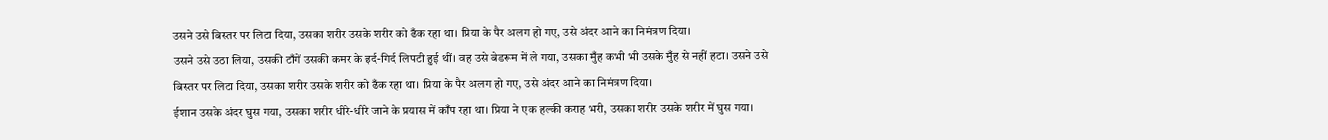उसने उसे बिस्तर पर लिटा दिया, उसका शरीर उसके शरीर को ढँक रहा था। प्रिया के पैर अलग हो गए, उसे अंदर आने का निमंत्रण दिया।
उसने उसे उठा लिया, उसकी टाँगें उसकी कमर के इर्द-गिर्द लिपटी हुई थीं। वह उसे बेडरूम में ले गया, उसका मुँह कभी भी उसके मुँह से नहीं हटा। उसने उसे बिस्तर पर लिटा दिया, उसका शरीर उसके शरीर को ढँक रहा था। प्रिया के पैर अलग हो गए, उसे अंदर आने का निमंत्रण दिया।
ईशान उसके अंदर घुस गया, उसका शरीर धीरे-धीरे जाने के प्रयास में काँप रहा था। प्रिया ने एक हल्की कराह भरी, उसका शरीर उसके शरीर में घुस गया।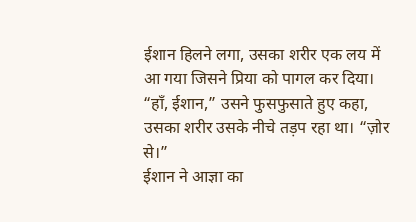ईशान हिलने लगा, उसका शरीर एक लय में आ गया जिसने प्रिया को पागल कर दिया।
“हाँ, ईशान,” उसने फुसफुसाते हुए कहा, उसका शरीर उसके नीचे तड़प रहा था। “ज़ोर से।”
ईशान ने आज्ञा का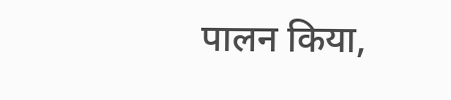पालन किया,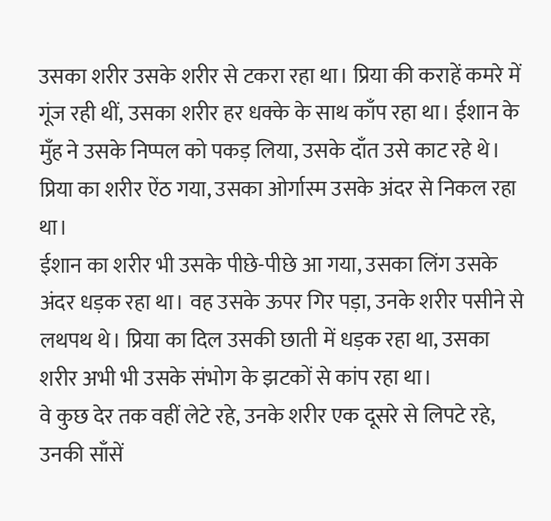उसका शरीर उसके शरीर से टकरा रहा था। प्रिया की कराहें कमरे में गूंज रही थीं, उसका शरीर हर धक्के के साथ काँप रहा था। ईशान के मुँह ने उसके निप्पल को पकड़ लिया, उसके दाँत उसे काट रहे थे। प्रिया का शरीर ऐंठ गया, उसका ओर्गास्म उसके अंदर से निकल रहा था।
ईशान का शरीर भी उसके पीछे-पीछे आ गया, उसका लिंग उसके अंदर धड़क रहा था। वह उसके ऊपर गिर पड़ा, उनके शरीर पसीने से लथपथ थे। प्रिया का दिल उसकी छाती में धड़क रहा था, उसका शरीर अभी भी उसके संभोग के झटकों से कांप रहा था।
वे कुछ देर तक वहीं लेटे रहे, उनके शरीर एक दूसरे से लिपटे रहे, उनकी साँसें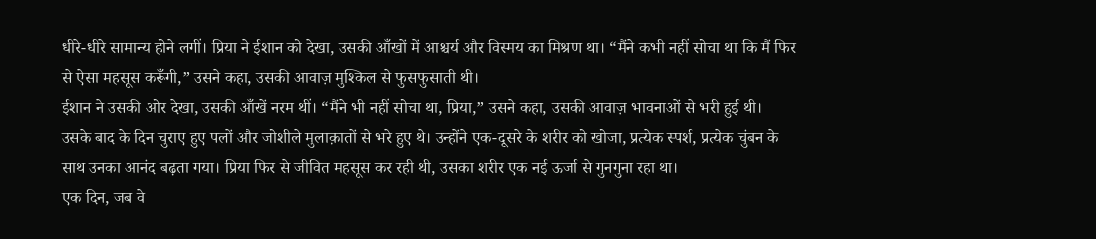धीरे-धीरे सामान्य होने लगीं। प्रिया ने ईशान को देखा, उसकी आँखों में आश्चर्य और विस्मय का मिश्रण था। “मैंने कभी नहीं सोचा था कि मैं फिर से ऐसा महसूस करूँगी,” उसने कहा, उसकी आवाज़ मुश्किल से फुसफुसाती थी।
ईशान ने उसकी ओर देखा, उसकी आँखें नरम थीं। “मैंने भी नहीं सोचा था, प्रिया,” उसने कहा, उसकी आवाज़ भावनाओं से भरी हुई थी।
उसके बाद के दिन चुराए हुए पलों और जोशीले मुलाक़ातों से भरे हुए थे। उन्होंने एक-दूसरे के शरीर को खोजा, प्रत्येक स्पर्श, प्रत्येक चुंबन के साथ उनका आनंद बढ़ता गया। प्रिया फिर से जीवित महसूस कर रही थी, उसका शरीर एक नई ऊर्जा से गुनगुना रहा था।
एक दिन, जब वे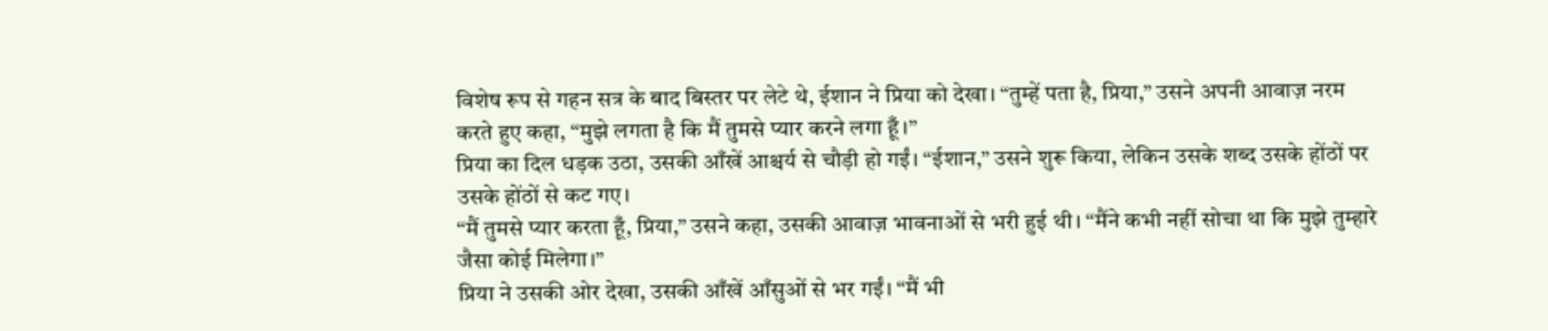विशेष रूप से गहन सत्र के बाद बिस्तर पर लेटे थे, ईशान ने प्रिया को देखा। “तुम्हें पता है, प्रिया,” उसने अपनी आवाज़ नरम करते हुए कहा, “मुझे लगता है कि मैं तुमसे प्यार करने लगा हूँ।”
प्रिया का दिल धड़क उठा, उसकी आँखें आश्चर्य से चौड़ी हो गईं। “ईशान,” उसने शुरू किया, लेकिन उसके शब्द उसके होंठों पर उसके होंठों से कट गए।
“मैं तुमसे प्यार करता हूँ, प्रिया,” उसने कहा, उसकी आवाज़ भावनाओं से भरी हुई थी। “मैंने कभी नहीं सोचा था कि मुझे तुम्हारे जैसा कोई मिलेगा।”
प्रिया ने उसकी ओर देखा, उसकी आँखें आँसुओं से भर गईं। “मैं भी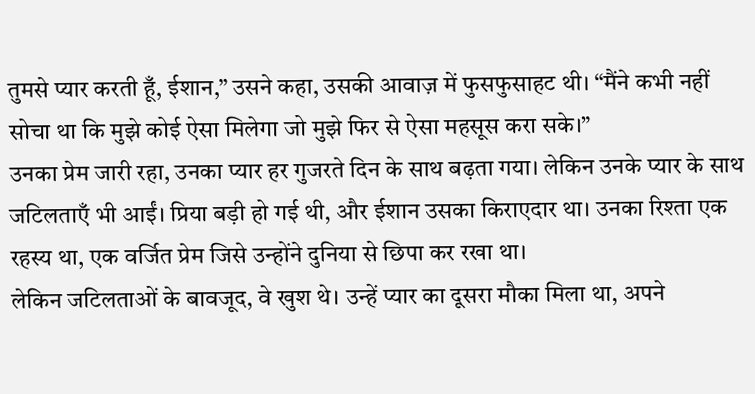तुमसे प्यार करती हूँ, ईशान,” उसने कहा, उसकी आवाज़ में फुसफुसाहट थी। “मैंने कभी नहीं सोचा था कि मुझे कोई ऐसा मिलेगा जो मुझे फिर से ऐसा महसूस करा सके।”
उनका प्रेम जारी रहा, उनका प्यार हर गुजरते दिन के साथ बढ़ता गया। लेकिन उनके प्यार के साथ जटिलताएँ भी आईं। प्रिया बड़ी हो गई थी, और ईशान उसका किराएदार था। उनका रिश्ता एक रहस्य था, एक वर्जित प्रेम जिसे उन्होंने दुनिया से छिपा कर रखा था।
लेकिन जटिलताओं के बावजूद, वे खुश थे। उन्हें प्यार का दूसरा मौका मिला था, अपने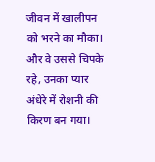जीवन में खालीपन को भरने का मौका। और वे उससे चिपके रहे, उनका प्यार अंधेरे में रोशनी की किरण बन गया।